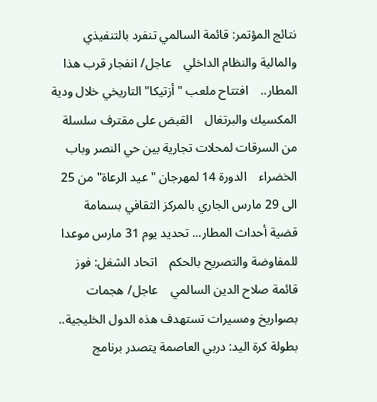نتائج المؤتمر: قائمة السالمي تنفرد بالتنفيذي والمالية والنظام الداخلي    عاجل/ انفجار قرب هذا المطار..    افتتاح ملعب "أزتيكا" التاريخي خلال ودية المكسيك والبرتغال    القبض على مقترف سلسلة من السرقات لمحلات تجارية بين حي النصر وباب الخضراء    الدورة 14 لمهرجان "عيد الرعاة" من 25 الى 29 مارس الجاري بالمركز الثقافي بسمامة    قضية أحداث المطار... تحديد يوم 31 مارس موعدا للمفاوضة والتصريح بالحكم    اتحاد الشغل: فوز قائمة صلاح الدين السالمي    عاجل/ هجمات بصواريخ ومسيرات تستهدف هذه الدول الخليجية..    بطولة كرة اليد: دربي العاصمة يتصدر برنامج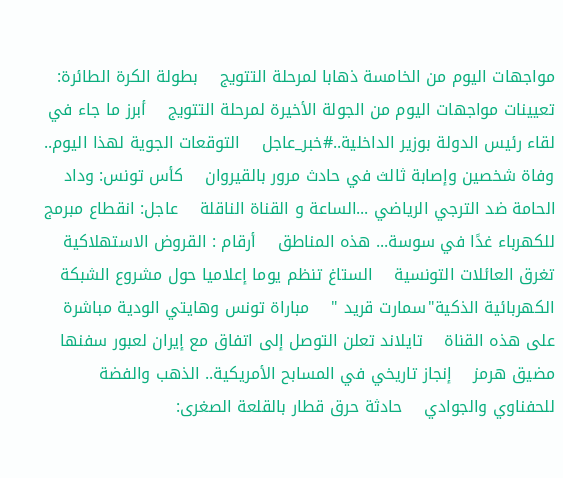مواجهات اليوم من الخامسة ذهابا لمرحلة التتويج    بطولة الكرة الطائرة: تعيينات مواجهات اليوم من الجولة الأخيرة لمرحلة التتويج    أبرز ما جاء في لقاء رئيس الدولة بوزير الداخلية..#خبر_عاجل    التوقعات الجوية لهذا اليوم..    وفاة شخصين وإصابة ثالث في حادث مرور بالقيروان    كأس تونس: وداد الحامة ضد الترجي الرياضي ...الساعة و القناة الناقلة    عاجل: انقطاع مبرمج للكهرباء غدًا في سوسة... هذه المناطق    أرقام : القروض الاستهلاكية تغرق العائلات التونسية    الستاغ تنظم يوما إعلاميا حول مشروع الشبكة الكهربائية الذكية"سمارت قريد "    مباراة تونس وهايتي الودية مباشرة على هذه القناة    تايلاند تعلن التوصل إلى اتفاق مع إيران لعبور سفنها مضيق هرمز    إنجاز تاريخي في المسابح الأمريكية.. الذهب والفضة للحفناوي والجوادي    حادثة حرق قطار بالقلعة الصغرى: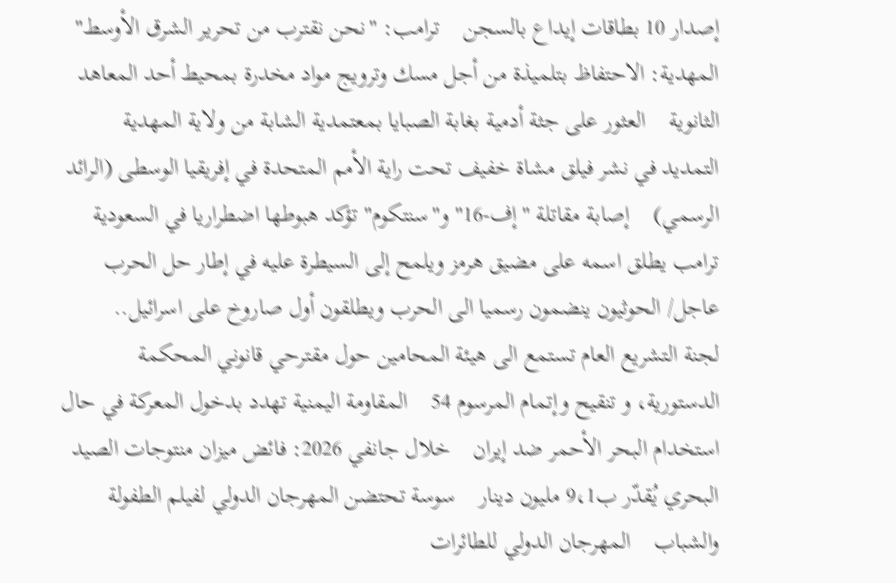إصدار 10 بطاقات إيداع بالسجن    ترامب: "نحن نقترب من تحرير الشرق الأوسط"    المهدية: الاحتفاظ بتلميذة من أجل مسك وترويج مواد مخدرة بمحيط أحد المعاهد الثانوية    العثور على جثة أدمية بغابة الصبايا بمعتمدية الشابة من ولاية المهدية    التمديد في نشر فيلق مشاة خفيف تحت راية الأمم المتحدة في إفريقيا الوسطى (الرائد الرسمي)    إصابة مقاتلة "إف-16" و"سنتكوم" تؤكد هبوطها اضطراريا في السعودية    ترامب يطلق اسمه على مضيق هرمز ويلمح إلى السيطرة عليه في إطار حل الحرب    عاجل/ الحوثيون ينضمون رسميا الى الحرب ويطلقون أول صاروخ على اسرائيل..    لجنة التشريع العام تستمع الى هيئة المحامين حول مقترحي قانوني المحكمة الدستورية، و تنقيح وإتمام المرسوم 54    المقاومة اليمنية تهدد بدخول المعركة في حال استخدام البحر الأحمر ضد إيران    خلال جانفي 2026: فائض ميزان منتوجات الصيد البحري يُقدّر ب9،1 مليون دينار    سوسة تحتضن المهرجان الدولي لفيلم الطفولة والشباب    المهرجان الدولي للطائرات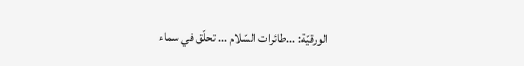الورقيّة: ...طائرات السّلام ... تحلّق في سماء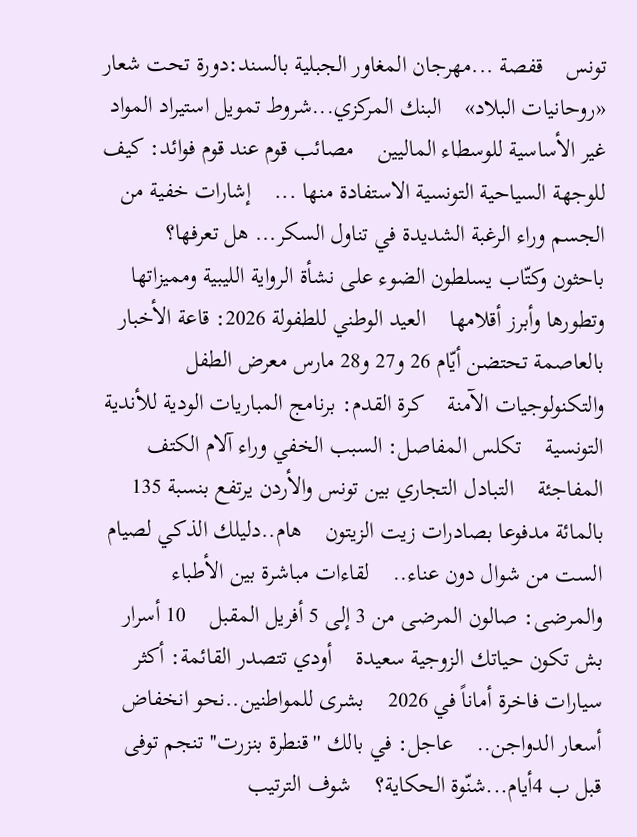تونس    قفصة ...مهرجان المغاور الجبلية بالسند:دورة تحت شعار «روحانيات البلاد»    البنك المركزي...شروط تمويل استيراد المواد غير الأساسية للوسطاء الماليين    مصائب قوم عند قوم فوائد: كيف للوجهة السياحية التونسية الاستفادة منها ...    إشارات خفية من الجسم وراء الرغبة الشديدة في تناول السكر... هل تعرفها؟    باحثون وكتّاب يسلطون الضوء على نشأة الرواية الليبية ومميزاتها وتطورها وأبرز أقلامها    العيد الوطني للطفولة 2026: قاعة الأخبار بالعاصمة تحتضن أيّام 26 و27 و28 مارس معرض الطفل والتكنولوجيات الآمنة    كرة القدم: برنامج المباريات الودية للأندية التونسية    تكلس المفاصل: السبب الخفي وراء آلام الكتف المفاجئة    التبادل التجاري بين تونس والأردن يرتفع بنسبة 135 بالمائة مدفوعا بصادرات زيت الزيتون    هام..دليلك الذكي لصيام الست من شوال دون عناء..    لقاءات مباشرة بين الأطباء والمرضى: صالون المرضى من 3 إلى 5 أفريل المقبل    10 أسرار بش تكون حياتك الزوجية سعيدة    أودي تتصدر القائمة: أكثر سيارات فاخرة أماناً في 2026    بشرى للمواطنين..نحو انخفاض أسعار الدواجن..    عاجل: في بالك ''قنطرة بنزرت'' تنجم توفى قبل ب 4أيام...شنّوة الحكاية؟    شوف الترتيب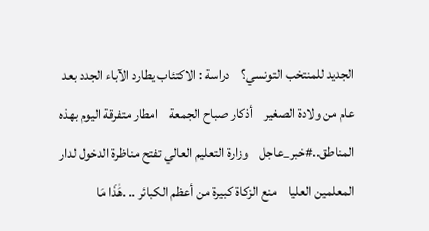الجديد للمنتخب التونسي؟    دراسة : الاكتئاب يطارد الآباء الجدد بعد عام من ولادة الصغير    أذكار صباح الجمعة    امطار متفرقة اليوم بهذه المناطق..#خبر_عاجل    وزارة التعليم العالي تفتح مناظرة الدخول لدار المعلمين العليا    منع الزكاة كبيرة من أعظم الكبائر .. .هَٰذَا مَا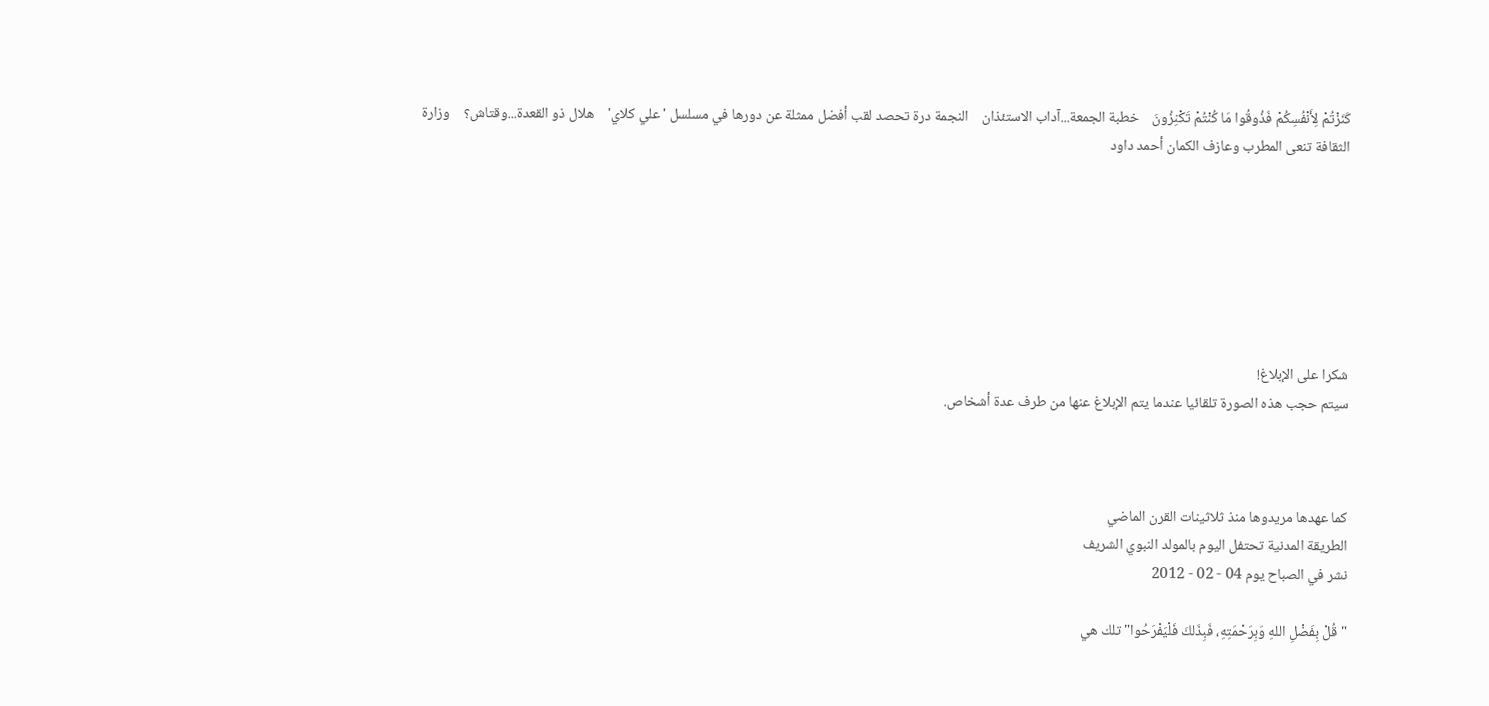كَنَزْتُمْ لِأَنْفُسِكُمْ فَذُوقُوا مَا كُنْتُمْ تَكْنِزُونَ    خطبة الجمعة...آداب الاستئذان    النجمة درة تحصد لقب أفضل ممثلة عن دورها في مسلسل 'علي كلاي'    هلال ذو القعدة...وقتاش؟    وزارة الثقافة تنعى المطرب وعازف الكمان أحمد داود







شكرا على الإبلاغ!
سيتم حجب هذه الصورة تلقائيا عندما يتم الإبلاغ عنها من طرف عدة أشخاص.



كما عهدها مريدوها منذ ثلاثينات القرن الماضي
الطريقة المدنية تحتفل اليوم بالمولد النبوي الشريف
نشر في الصباح يوم 04 - 02 - 2012

"قُلْ بِفَضْلِ اللهِ وَبِرَحْمَتِهِ، فَبِذَلكَ فَلْيَفْرَحُوا" تلك هي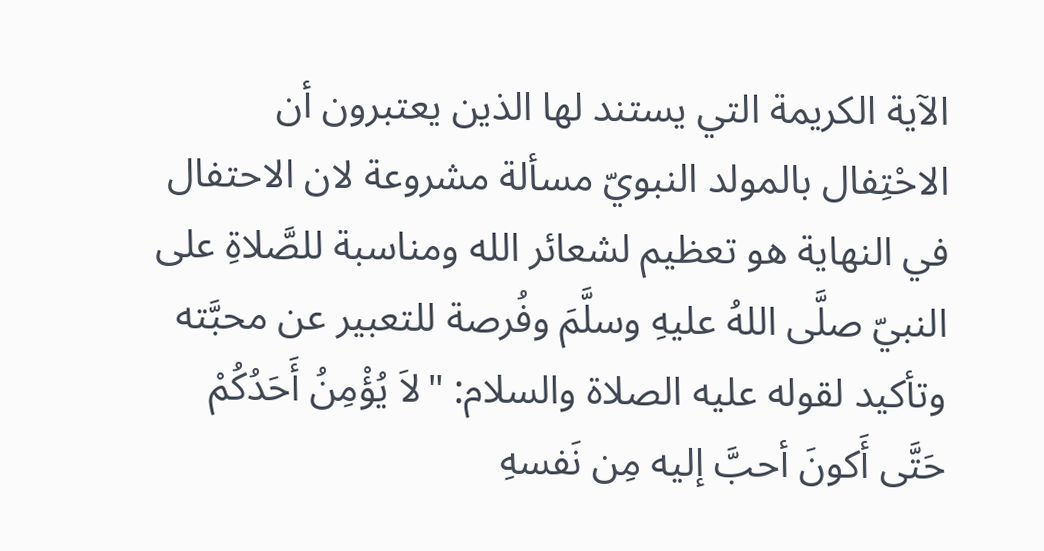الآية الكريمة التي يستند لها الذين يعتبرون أن الاحْتِفال بالمولد النبويّ مسألة مشروعة لان الاحتفال في النهاية هو تعظيم لشعائر الله ومناسبة للصَّلاةِ على النبيّ صلَّى اللهُ عليهِ وسلَّمَ وفُرصة للتعبير عن محبَّته وتأكيد لقوله عليه الصلاة والسلام: "لاَ يُؤْمِنُ أَحَدُكُمْ حَتَّى أَكونَ أحبَّ إليه مِن نَفسهِ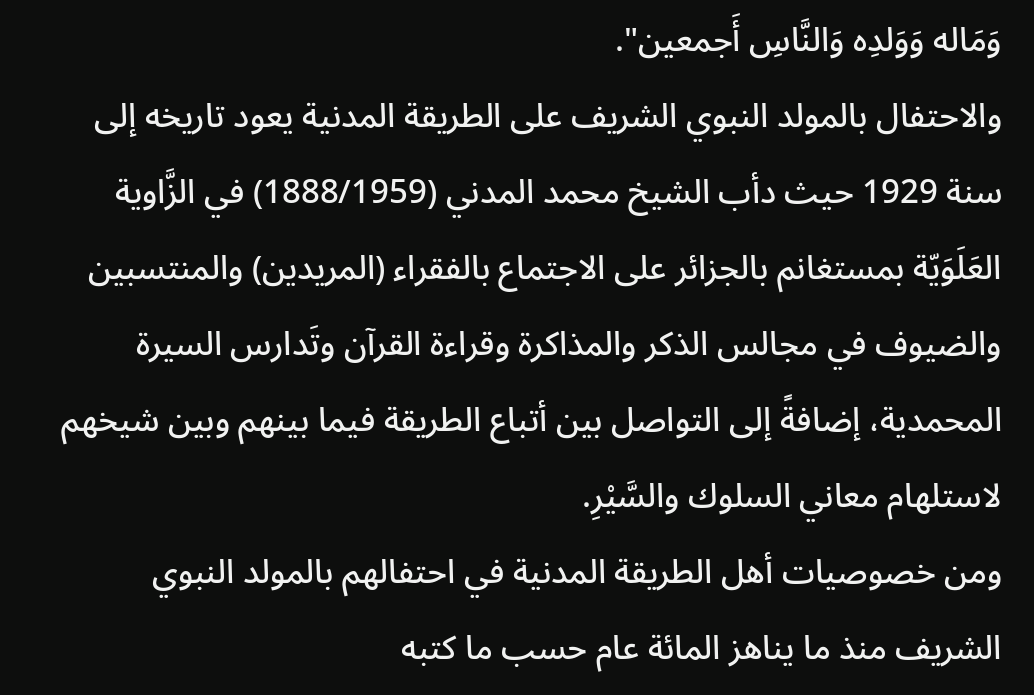وَمَاله وَوَلدِه وَالنَّاسِ أَجمعين".
والاحتفال بالمولد النبوي الشريف على الطريقة المدنية يعود تاريخه إلى سنة 1929 حيث دأب الشيخ محمد المدني (1888/1959) في الزَّاوية العَلَوَيّة بمستغانم بالجزائر على الاجتماع بالفقراء (المريدين) والمنتسبين والضيوف في مجالس الذكر والمذاكرة وقراءة القرآن وتَدارس السيرة المحمدية، إضافةً إلى التواصل بين أتباع الطريقة فيما بينهم وبين شيخهم لاستلهام معاني السلوك والسَّيْرِ.
ومن خصوصيات أهل الطريقة المدنية في احتفالهم بالمولد النبوي الشريف منذ ما يناهز المائة عام حسب ما كتبه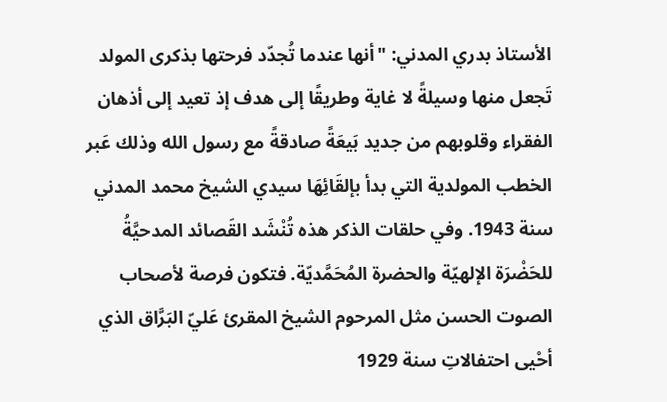الأستاذ بدري المدني: "أنها عندما تُجدّد فرحتها بذكرى المولد تَجعل منها وسيلةً لا غاية وطريقًا إلى هدف إذ تعيد إلى أذهان الفقراء وقلوبهم من جديد بَيعَةً صادقةً مع رسول الله وذلك عَبر الخطب المولدية التي بدأ بإلقَائِهَا سيدي الشيخ محمد المدني سنة 1943. وفي حلقات الذكر هذه تُنْشَد القَصائد المدحيَّةُ للحَضْرَة الإلهيّة والحضرة المُحَمَّديّة. فتكون فرصة لأصحاب الصوت الحسن مثل المرحوم الشيخ المقرئ عَليّ البَرَّاق الذي أحْيى احتفالاتِ سنة 1929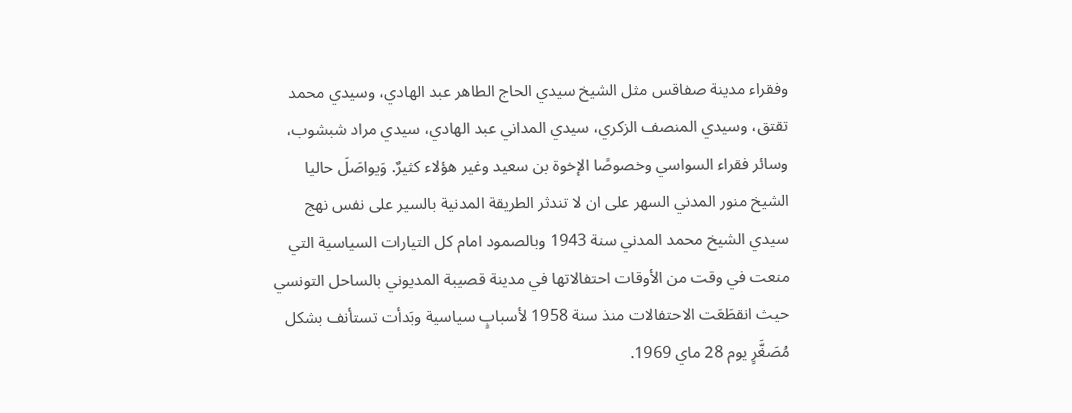وفقراء مدينة صفاقس مثل الشيخ سيدي الحاج الطاهر عبد الهادي، وسيدي محمد تقتق، وسيدي المنصف الزكري، سيدي المداني عبد الهادي، سيدي مراد شبشوب، وسائر فقراء السواسي وخصوصًا الإخوة بن سعيد وغير هؤلاء كثيرٌ. وَيواصَلَ حاليا الشيخ منور المدني السهر على ان لا تندثر الطريقة المدنية بالسير على نفس نهج سيدي الشيخ محمد المدني سنة 1943 وبالصمود امام كل التيارات السياسية التي منعت في وقت من الأوقات احتفالاتها في مدينة قصيبة المديوني بالساحل التونسي حيث انقطَعَت الاحتفالات منذ سنة 1958 لأسبابٍ سياسية وبَدأت تستأنف بشكل مُصَغَّرٍ يوم 28 ماي 1969.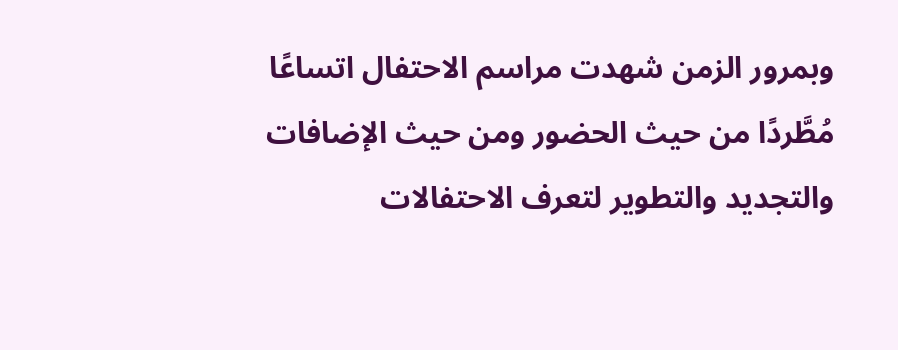وبمرور الزمن شهدت مراسم الاحتفال اتساعًا مُطَّردًا من حيث الحضور ومن حيث الإضافات والتجديد والتطوير لتعرف الاحتفالات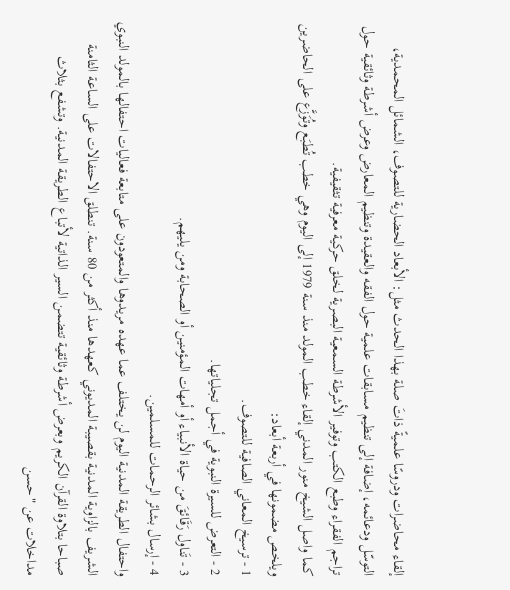إلقاء محاضرات ودروسًا علميةً ذاتَ صلة بهذا الحدث مثل: الأبعاد الحضارية للتصوف، الشمائل المحمدية، التوسّل ودعائمه، إضافة إلى تنظيم مسابقات علمية حول الفقه والعقيدة وتنظيم المعارض وعرض أشرطة وثائقية حول تراجم الفقراء وطبع الكتب وتوفير الأشرطة السمعية البصرية لخلق حركية معرفية تثقيفية.
كما واصل الشيخ منور المدني إلقاء خطب المولد منذ سنة 1979 إلى اليوم وهي خطب تُطبَع وتُوَزَّع على الحاضرين ويلخص مضمونها في أربعة أبعاد:
1 - ترسيخ المعاني الصافية للتصوف.
2 - التعرض للسيرة النبوية في أجمل تجلياتها.
3 - تَناول رَقَائقَ من حياة الأنبياء أو أمهات المؤمنين أو الصحابة ومن يليهم.
4 - إرسال بشائر الرحمات للمسلمين.
واحتفال الطريقة المدنية اليوم لن يختلف عما عهده مريدوها والمتعودون على متابعة فعاليات احتفالها بالمولد النبوي الشريف بالزاوية المدنية بقصيبة المديوني كعهدها منذ أكثر من 80 سنة. تنطلق الاحتفالات على الساعة الثامنة صباحا بتلاوة القرآن الكريم وبعرض أشرطة وثائقية تتضمن السير الذاتية لأتباع الطريقة المدنية. وتشفع بثلاث مداخلات عن "حسن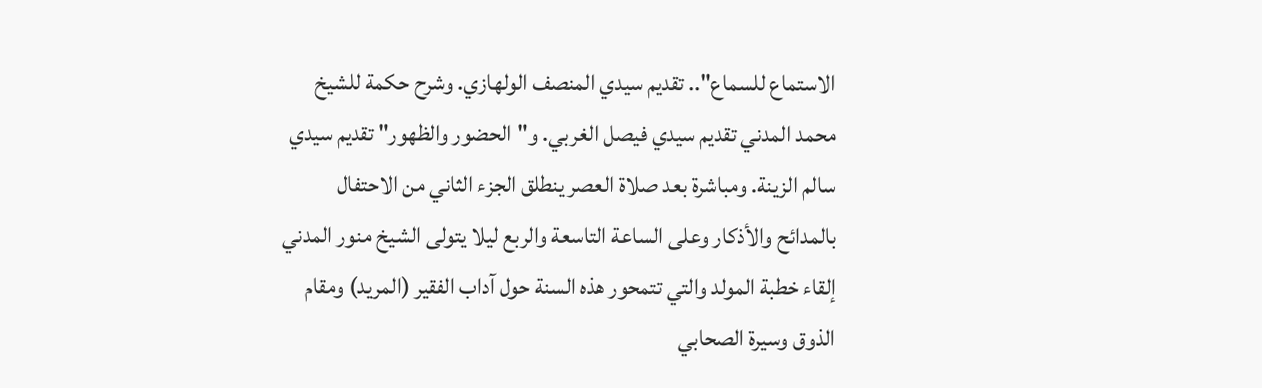الاستماع للسماع".. تقديم سيدي المنصف الولهازي. وشرح حكمة للشيخ محمد المدني تقديم سيدي فيصل الغربي. و"الحضور والظهور" تقديم سيدي سالم الزينة. ومباشرة بعد صلاة العصر ينطلق الجزء الثاني من الاحتفال بالمدائح والأذكار وعلى الساعة التاسعة والربع ليلا يتولى الشيخ منور المدني إلقاء خطبة المولد والتي تتمحور هذه السنة حول آداب الفقير (المريد) ومقام الذوق وسيرة الصحابي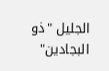الجليل "ذو البجادين"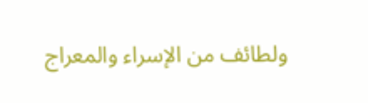ولطائف من الإسراء والمعراج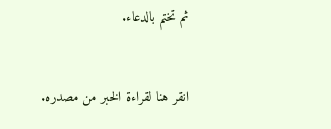ثم تختم بالدعاء.


انقر هنا لقراءة الخبر من مصدره.